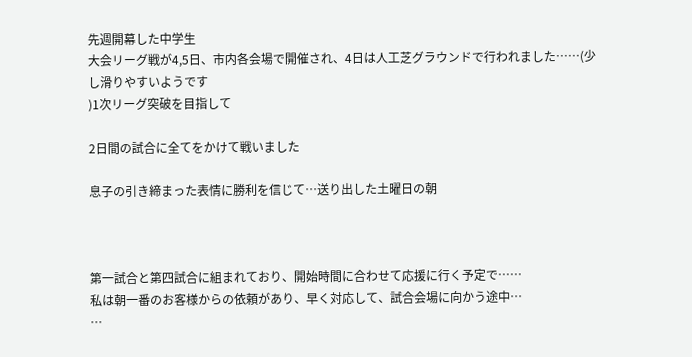先週開幕した中学生
大会リーグ戦が4,5日、市内各会場で開催され、4日は人工芝グラウンドで行われました……(少し滑りやすいようです
)1次リーグ突破を目指して

2日間の試合に全てをかけて戦いました

息子の引き締まった表情に勝利を信じて…送り出した土曜日の朝



第一試合と第四試合に組まれており、開始時間に合わせて応援に行く予定で……
私は朝一番のお客様からの依頼があり、早く対応して、試合会場に向かう途中…
…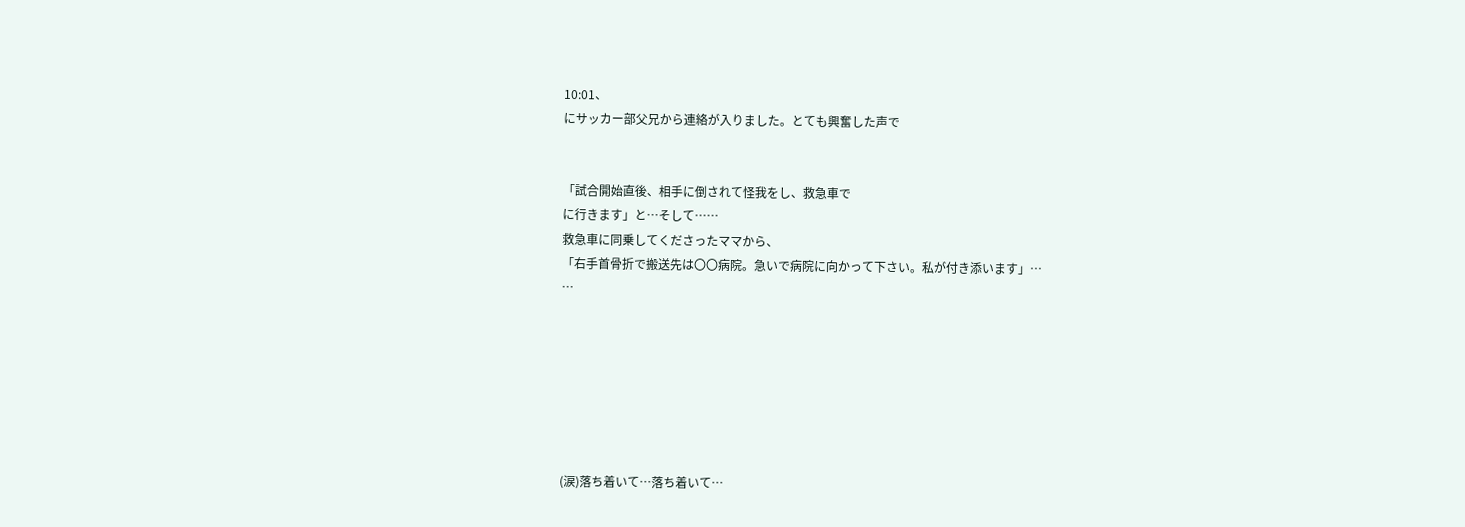10:01、
にサッカー部父兄から連絡が入りました。とても興奮した声で


「試合開始直後、相手に倒されて怪我をし、救急車で
に行きます」と…そして……
救急車に同乗してくださったママから、
「右手首骨折で搬送先は〇〇病院。急いで病院に向かって下さい。私が付き添います」…
…







(涙)落ち着いて…落ち着いて…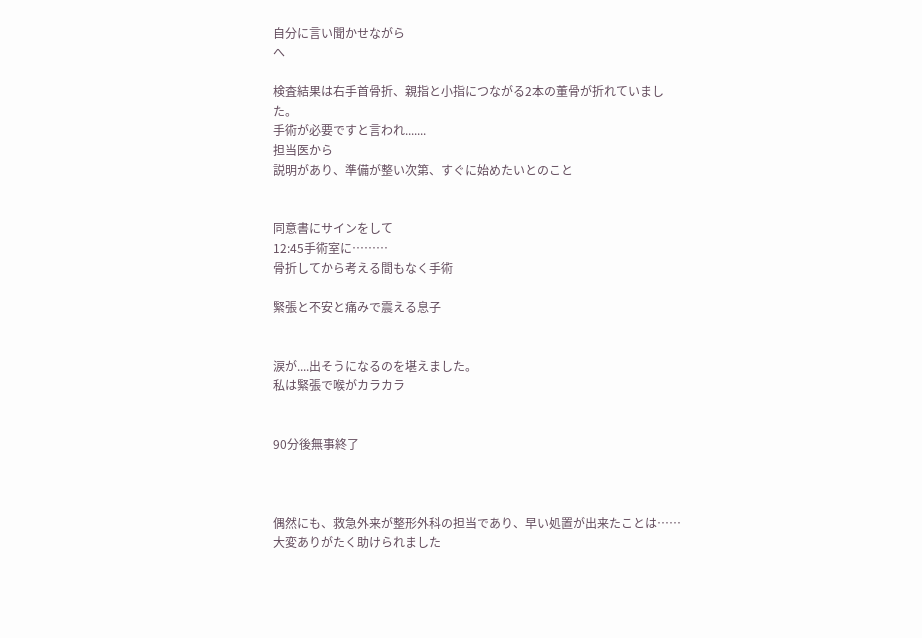自分に言い聞かせながら
へ

検査結果は右手首骨折、親指と小指につながる2本の董骨が折れていました。
手術が必要ですと言われ.......
担当医から
説明があり、準備が整い次第、すぐに始めたいとのこと


同意書にサインをして
12:45手術室に………
骨折してから考える間もなく手術

緊張と不安と痛みで震える息子


涙が....出そうになるのを堪えました。
私は緊張で喉がカラカラ


90分後無事終了



偶然にも、救急外来が整形外科の担当であり、早い処置が出来たことは……
大変ありがたく助けられました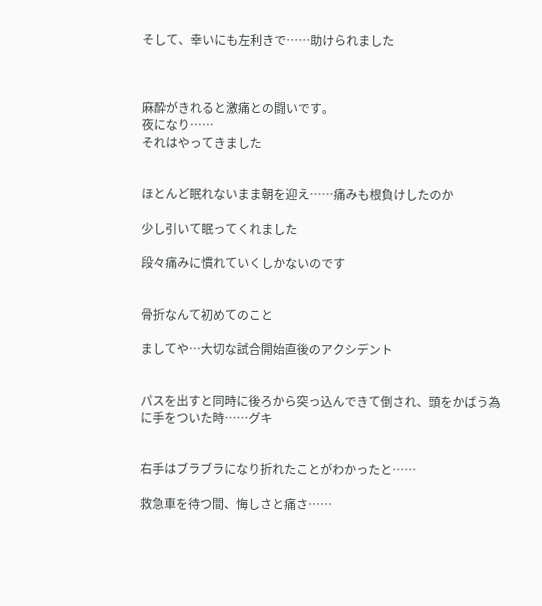そして、幸いにも左利きで……助けられました



麻酔がきれると激痛との闘いです。
夜になり……
それはやってきました


ほとんど眠れないまま朝を迎え……痛みも根負けしたのか

少し引いて眠ってくれました

段々痛みに慣れていくしかないのです


骨折なんて初めてのこと

ましてや…大切な試合開始直後のアクシデント


パスを出すと同時に後ろから突っ込んできて倒され、頭をかばう為に手をついた時……グキ


右手はブラブラになり折れたことがわかったと……

救急車を待つ間、悔しさと痛さ……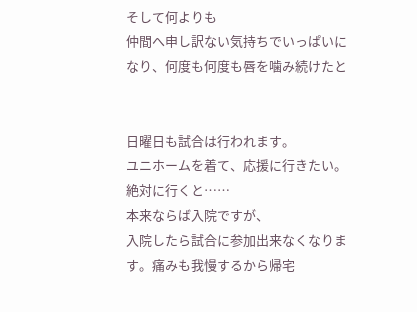そして何よりも
仲間へ申し訳ない気持ちでいっぱいになり、何度も何度も唇を噛み続けたと


日曜日も試合は行われます。
ユニホームを着て、応援に行きたい。絶対に行くと……
本来ならば入院ですが、
入院したら試合に参加出来なくなります。痛みも我慢するから帰宅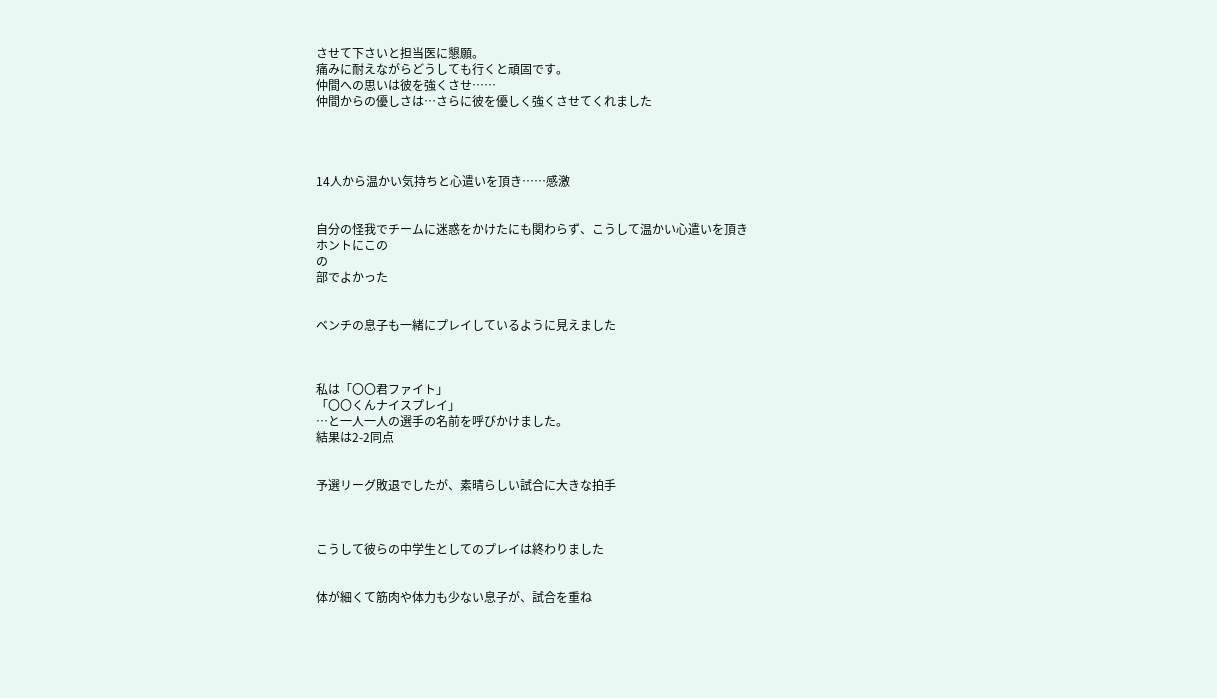させて下さいと担当医に懇願。
痛みに耐えながらどうしても行くと頑固です。
仲間への思いは彼を強くさせ……
仲間からの優しさは…さらに彼を優しく強くさせてくれました




14人から温かい気持ちと心遣いを頂き……感激


自分の怪我でチームに迷惑をかけたにも関わらず、こうして温かい心遣いを頂き
ホントにこの
の
部でよかった


ベンチの息子も一緒にプレイしているように見えました



私は「〇〇君ファイト」
「〇〇くんナイスプレイ」
…と一人一人の選手の名前を呼びかけました。
結果は2-2同点


予選リーグ敗退でしたが、素晴らしい試合に大きな拍手



こうして彼らの中学生としてのプレイは終わりました


体が細くて筋肉や体力も少ない息子が、試合を重ね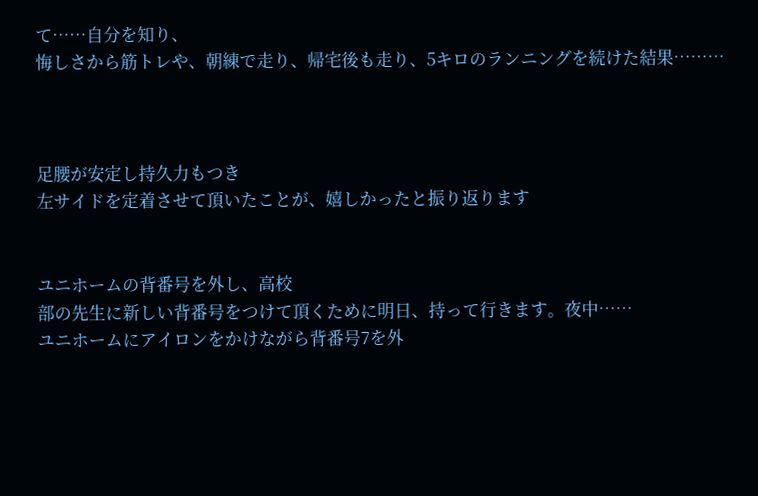て……自分を知り、
悔しさから筋トレや、朝練で走り、帰宅後も走り、5キロのランニングを続けた結果………



足腰が安定し持久力もつき
左サイドを定着させて頂いたことが、嬉しかったと振り返ります


ユニホームの背番号を外し、高校
部の先生に新しい背番号をつけて頂くために明日、持って行きます。夜中……
ユニホームにアイロンをかけながら背番号7を外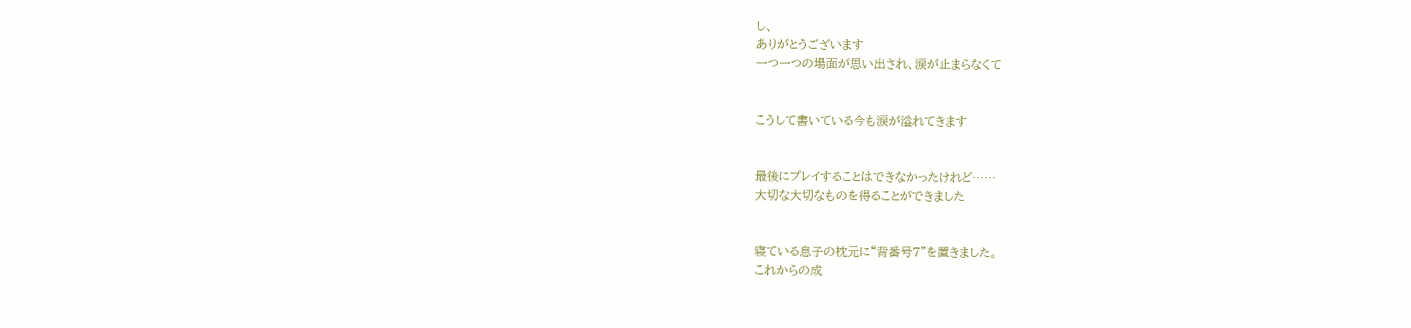し、
ありがとうございます
一つ一つの場面が思い出され、涙が止まらなくて


こうして書いている今も涙が溢れてきます


最後にプレイすることはできなかったけれど……
大切な大切なものを得ることができました


寝ている息子の枕元に“背番号7”を置きました。
これからの成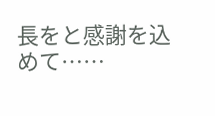長をと感謝を込めて……